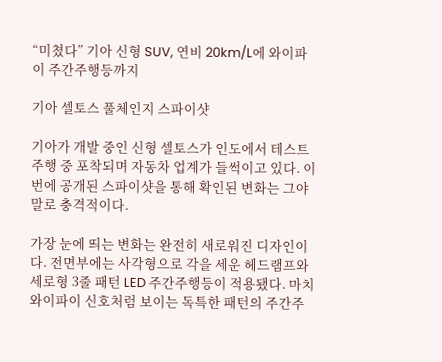“미쳤다” 기아 신형 SUV, 연비 20km/L에 와이파이 주간주행등까지

기아 셀토스 풀체인지 스파이샷

기아가 개발 중인 신형 셀토스가 인도에서 테스트 주행 중 포착되며 자동차 업계가 들썩이고 있다. 이번에 공개된 스파이샷을 통해 확인된 변화는 그야말로 충격적이다.

가장 눈에 띄는 변화는 완전히 새로워진 디자인이다. 전면부에는 사각형으로 각을 세운 헤드램프와 세로형 3줄 패턴 LED 주간주행등이 적용됐다. 마치 와이파이 신호처럼 보이는 독특한 패턴의 주간주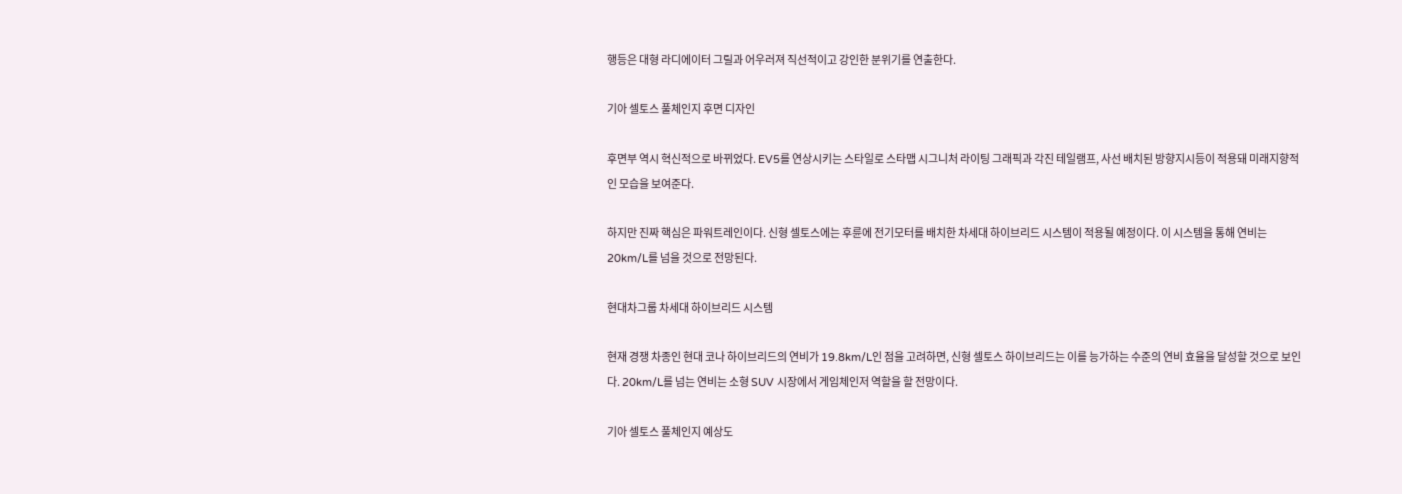행등은 대형 라디에이터 그릴과 어우러져 직선적이고 강인한 분위기를 연출한다.

기아 셀토스 풀체인지 후면 디자인

후면부 역시 혁신적으로 바뀌었다. EV5를 연상시키는 스타일로 스타맵 시그니처 라이팅 그래픽과 각진 테일램프, 사선 배치된 방향지시등이 적용돼 미래지향적인 모습을 보여준다.

하지만 진짜 핵심은 파워트레인이다. 신형 셀토스에는 후륜에 전기모터를 배치한 차세대 하이브리드 시스템이 적용될 예정이다. 이 시스템을 통해 연비는 20km/L를 넘을 것으로 전망된다.

현대차그룹 차세대 하이브리드 시스템

현재 경쟁 차종인 현대 코나 하이브리드의 연비가 19.8km/L인 점을 고려하면, 신형 셀토스 하이브리드는 이를 능가하는 수준의 연비 효율을 달성할 것으로 보인다. 20km/L를 넘는 연비는 소형 SUV 시장에서 게임체인저 역할을 할 전망이다.

기아 셀토스 풀체인지 예상도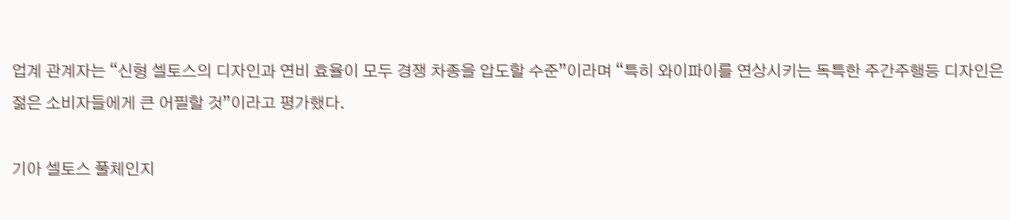업계 관계자는 “신형 셀토스의 디자인과 연비 효율이 모두 경쟁 차종을 압도할 수준”이라며 “특히 와이파이를 연상시키는 독특한 주간주행등 디자인은 젊은 소비자들에게 큰 어필할 것”이라고 평가했다.

기아 셀토스 풀체인지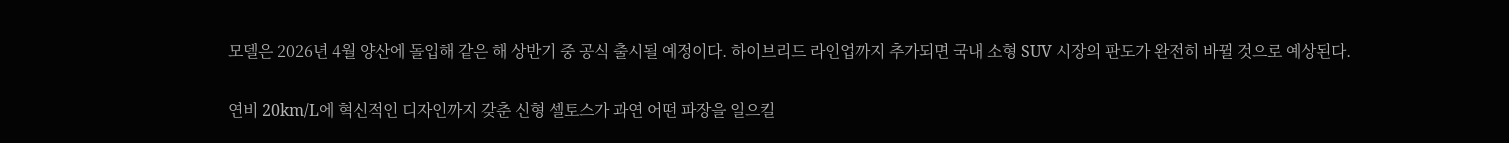모델은 2026년 4월 양산에 돌입해 같은 해 상반기 중 공식 출시될 예정이다. 하이브리드 라인업까지 추가되면 국내 소형 SUV 시장의 판도가 완전히 바뀔 것으로 예상된다.

연비 20km/L에 혁신적인 디자인까지 갖춘 신형 셀토스가 과연 어떤 파장을 일으킬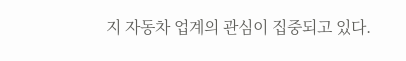지 자동차 업계의 관심이 집중되고 있다.